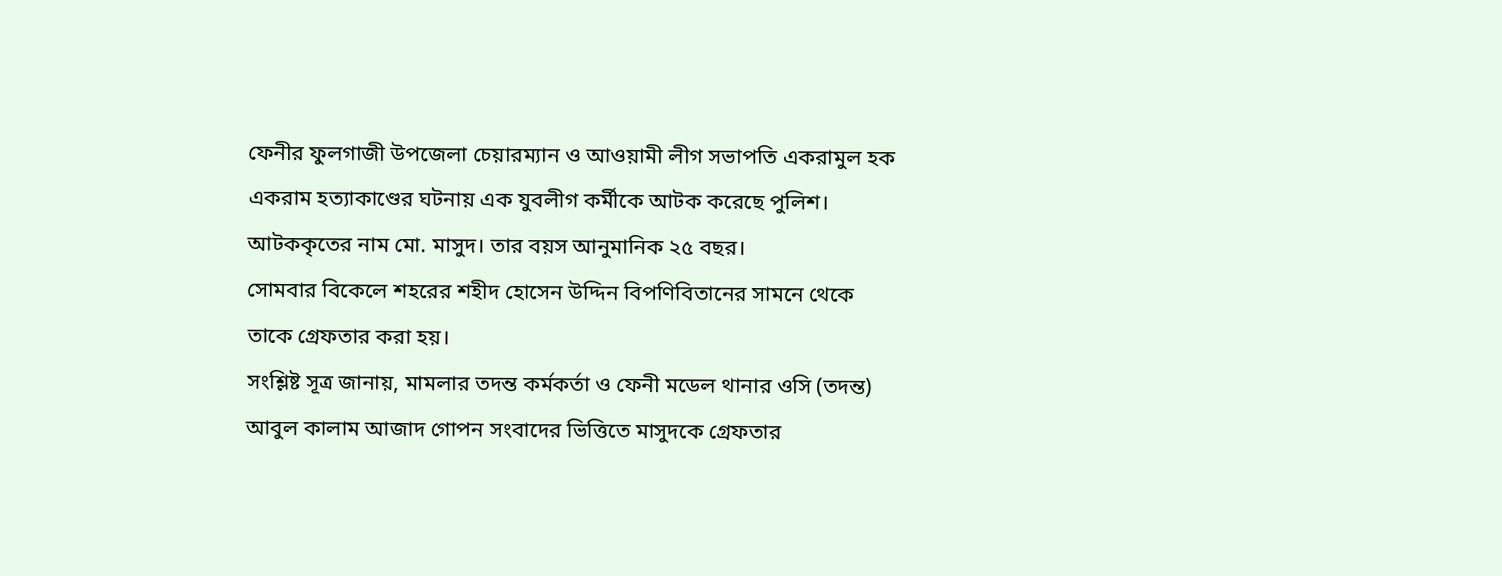ফেনীর ফুলগাজী উপজেলা চেয়ারম্যান ও আওয়ামী লীগ সভাপতি একরামুল হক একরাম হত্যাকাণ্ডের ঘটনায় এক যুবলীগ কর্মীকে আটক করেছে পুলিশ। আটককৃতের নাম মো. মাসুদ। তার বয়স আনুমানিক ২৫ বছর।
সোমবার বিকেলে শহরের শহীদ হোসেন উদ্দিন বিপণিবিতানের সামনে থেকে তাকে গ্রেফতার করা হয়।
সংশ্লিষ্ট সূত্র জানায়, মামলার তদন্ত কর্মকর্তা ও ফেনী মডেল থানার ওসি (তদন্ত) আবুল কালাম আজাদ গোপন সংবাদের ভিত্তিতে মাসুদকে গ্রেফতার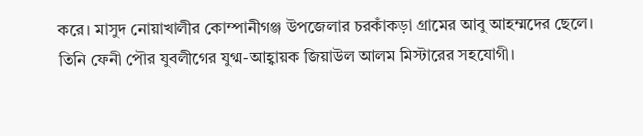করে। মাসুদ নোয়াখালীর কোম্পানীগঞ্জ উপজেলার চরকাঁকড়া গ্রামের আবু আহম্মদের ছেলে। তিনি ফেনী পৌর যুবলীগের যুগ্ম-আহ্বায়ক জিয়াউল আলম মিস্টারের সহযোগী।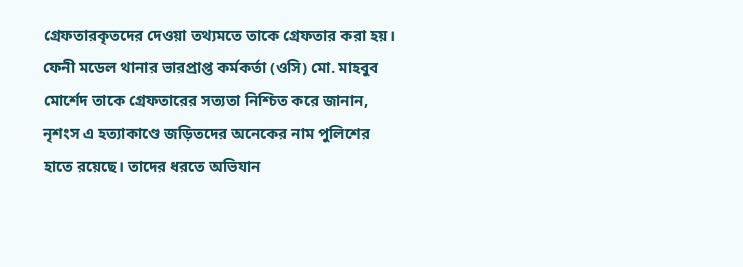গ্রেফতারকৃতদের দেওয়া তথ্যমতে তাকে গ্রেফতার করা হয়।
ফেনী মডেল থানার ভারপ্রাপ্ত কর্মকর্তা (ওসি) মো. মাহবুব মোর্শেদ তাকে গ্রেফতারের সত্যতা নিশ্চিত করে জানান, নৃশংস এ হত্যাকাণ্ডে জড়িতদের অনেকের নাম পুলিশের হাতে রয়েছে। তাদের ধরতে অভিযান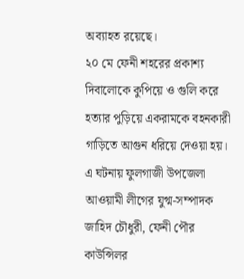অব্যাহত রয়েছে।
২০ মে ফেনী শহরের প্রকাশ্য দিবালোকে কুপিয়ে ও গুলি করে হত্যার পুড়িয়ে একরামকে বহনকারী গাড়িতে আগুন ধরিয়ে দেওয়া হয়। এ ঘটনায় ফুলগাজী উপজেলা আওয়ামী লীগের যুগ্ম-সম্পাদক জাহিদ চৌধুরী, ফেনী পৌর কাউন্সিলর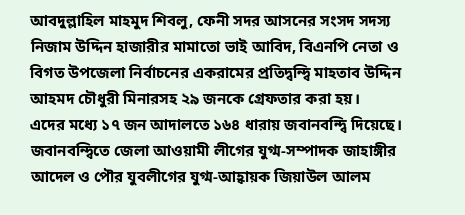আবদুল্লাহিল মাহমুদ শিবলু, ফেনী সদর আসনের সংসদ সদস্য নিজাম উদ্দিন হাজারীর মামাতো ভাই আবিদ, বিএনপি নেতা ও বিগত উপজেলা নির্বাচনের একরামের প্রতিদ্বন্দ্বি মাহতাব উদ্দিন আহমদ চৌধুরী মিনারসহ ২৯ জনকে গ্রেফতার করা হয়।
এদের মধ্যে ১৭ জন আদালতে ১৬৪ ধারায় জবানবন্দ্বি দিয়েছে। জবানবন্দ্বিতে জেলা আওয়ামী লীগের যুগ্ম-সম্পাদক জাহাঙ্গীর আদেল ও পৌর যুবলীগের যুগ্ম-আহ্বায়ক জিয়াউল আলম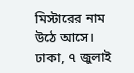মিস্টারের নাম উঠে আসে।
ঢাকা, ৭ জুলাই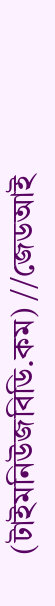(টাইমনিউজবিডি.কম) //জেডআই